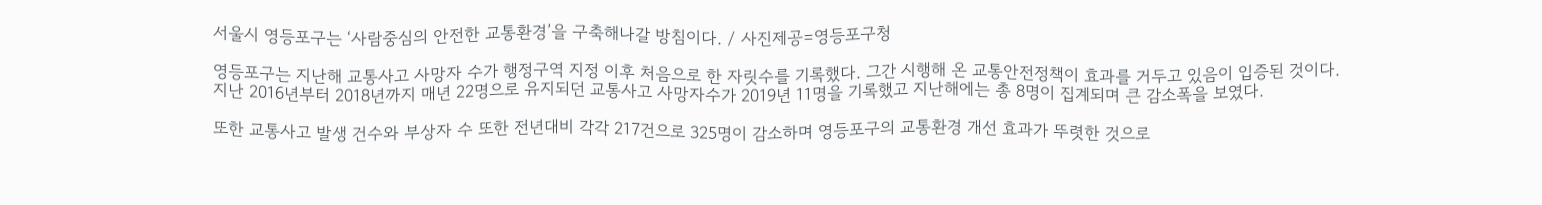서울시 영등포구는 ‘사람중심의 안전한 교통환경’을 구축해나갈 방침이다. / 사진제공=영등포구청

영등포구는 지난해 교통사고 사망자 수가 행정구역 지정 이후 처음으로 한 자릿수를 기록했다. 그간 시행해 온 교통안전정책이 효과를 거두고 있음이 입증된 것이다.
지난 2016년부터 2018년까지 매년 22명으로 유지되던 교통사고 사망자수가 2019년 11명을 기록했고 지난해에는 총 8명이 집계되며 큰 감소폭을 보였다.

또한 교통사고 발생 건수와 부상자 수 또한 전년대비 각각 217건으로 325명이 감소하며 영등포구의 교통환경 개선 효과가 뚜렷한 것으로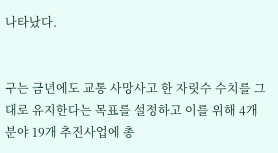나타났다.


구는 금년에도 교통 사망사고 한 자릿수 수치를 그대로 유지한다는 목표를 설정하고 이를 위해 4개 분야 19개 추진사업에 총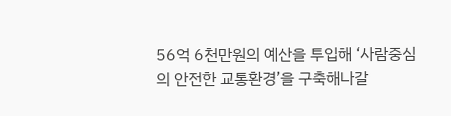56억 6천만원의 예산을 투입해 ‘사람중심의 안전한 교통환경’을 구축해나갈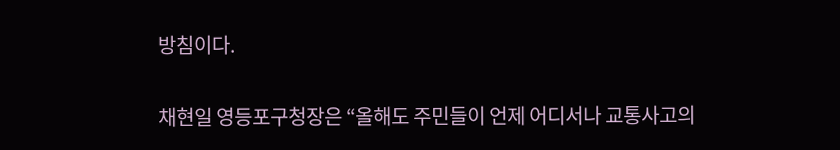방침이다.

채현일 영등포구청장은 “올해도 주민들이 언제 어디서나 교통사고의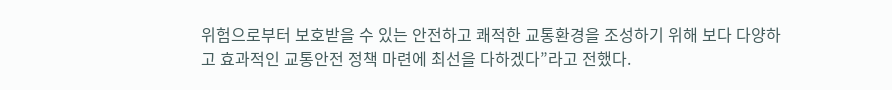위험으로부터 보호받을 수 있는 안전하고 쾌적한 교통환경을 조성하기 위해 보다 다양하고 효과적인 교통안전 정책 마련에 최선을 다하겠다”라고 전했다.